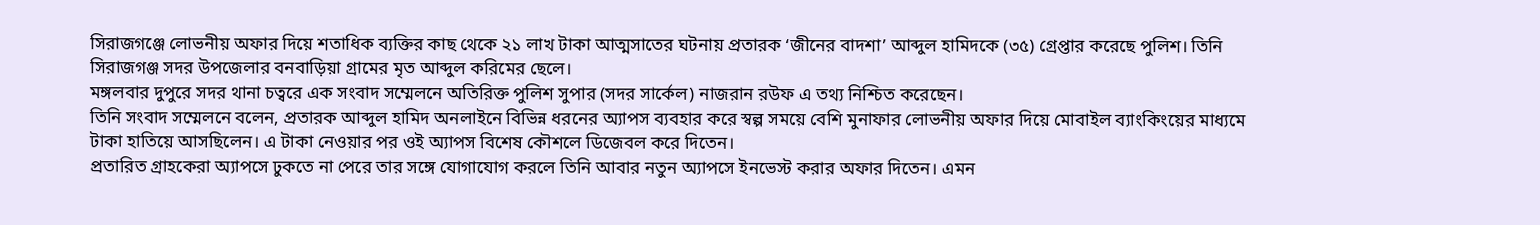সিরাজগঞ্জে লোভনীয় অফার দিয়ে শতাধিক ব্যক্তির কাছ থেকে ২১ লাখ টাকা আত্মসাতের ঘটনায় প্রতারক ‘জীনের বাদশা’ আব্দুল হামিদকে (৩৫) গ্রেপ্তার করেছে পুলিশ। তিনি সিরাজগঞ্জ সদর উপজেলার বনবাড়িয়া গ্রামের মৃত আব্দুল করিমের ছেলে।
মঙ্গলবার দুপুরে সদর থানা চত্বরে এক সংবাদ সম্মেলনে অতিরিক্ত পুলিশ সুপার (সদর সার্কেল) নাজরান রউফ এ তথ্য নিশ্চিত করেছেন।
তিনি সংবাদ সম্মেলনে বলেন, প্রতারক আব্দুল হামিদ অনলাইনে বিভিন্ন ধরনের অ্যাপস ব্যবহার করে স্বল্প সময়ে বেশি মুনাফার লোভনীয় অফার দিয়ে মোবাইল ব্যাংকিংয়ের মাধ্যমে টাকা হাতিয়ে আসছিলেন। এ টাকা নেওয়ার পর ওই অ্যাপস বিশেষ কৌশলে ডিজেবল করে দিতেন।
প্রতারিত গ্রাহকেরা অ্যাপসে ঢুকতে না পেরে তার সঙ্গে যোগাযোগ করলে তিনি আবার নতুন অ্যাপসে ইনভেস্ট করার অফার দিতেন। এমন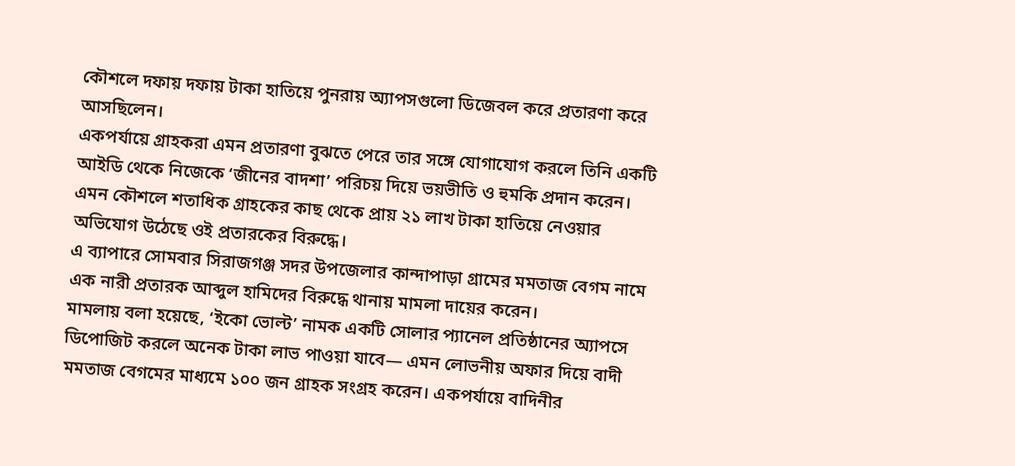কৌশলে দফায় দফায় টাকা হাতিয়ে পুনরায় অ্যাপসগুলো ডিজেবল করে প্রতারণা করে আসছিলেন।
একপর্যায়ে গ্রাহকরা এমন প্রতারণা বুঝতে পেরে তার সঙ্গে যোগাযোগ করলে তিনি একটি আইডি থেকে নিজেকে ‘জীনের বাদশা’ পরিচয় দিয়ে ভয়ভীতি ও হুমকি প্রদান করেন। এমন কৌশলে শতাধিক গ্রাহকের কাছ থেকে প্রায় ২১ লাখ টাকা হাতিয়ে নেওয়ার অভিযোগ উঠেছে ওই প্রতারকের বিরুদ্ধে।
এ ব্যাপারে সোমবার সিরাজগঞ্জ সদর উপজেলার কান্দাপাড়া গ্রামের মমতাজ বেগম নামে এক নারী প্রতারক আব্দুল হামিদের বিরুদ্ধে থানায় মামলা দায়ের করেন।
মামলায় বলা হয়েছে, ‘ইকো ভোল্ট’ নামক একটি সোলার প্যানেল প্রতিষ্ঠানের অ্যাপসে ডিপোজিট করলে অনেক টাকা লাভ পাওয়া যাবে— এমন লোভনীয় অফার দিয়ে বাদী মমতাজ বেগমের মাধ্যমে ১০০ জন গ্রাহক সংগ্রহ করেন। একপর্যায়ে বাদিনীর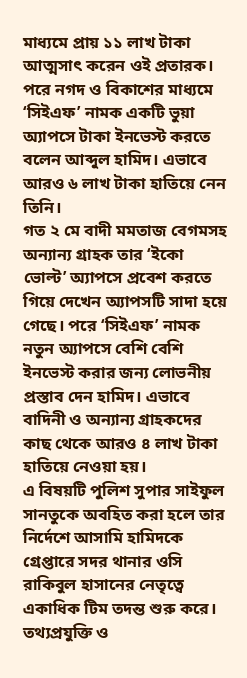মাধ্যমে প্রায় ১১ লাখ টাকা আত্মসাৎ করেন ওই প্রতারক। পরে নগদ ও বিকাশের মাধ্যমে ‘সিইএফ’ নামক একটি ভুয়া অ্যাপসে টাকা ইনভেস্ট করতে বলেন আব্দুল হামিদ। এভাবে আরও ৬ লাখ টাকা হাতিয়ে নেন তিনি।
গত ২ মে বাদী মমতাজ বেগমসহ অন্যান্য গ্রাহক তার ‘ইকো ভোল্ট’ অ্যাপসে প্রবেশ করতে গিয়ে দেখেন অ্যাপসটি সাদা হয়ে গেছে। পরে ‘সিইএফ’ নামক নতুন অ্যাপসে বেশি বেশি ইনভেস্ট করার জন্য লোভনীয় প্রস্তাব দেন হামিদ। এভাবে বাদিনী ও অন্যান্য গ্রাহকদের কাছ থেকে আরও ৪ লাখ টাকা হাতিয়ে নেওয়া হয়।
এ বিষয়টি পুলিশ সুপার সাইফুল সানতুকে অবহিত করা হলে তার নির্দেশে আসামি হামিদকে গ্রেপ্তারে সদর থানার ওসি রাকিবুল হাসানের নেতৃত্বে একাধিক টিম তদন্ত শুরু করে। তথ্যপ্রযুক্তি ও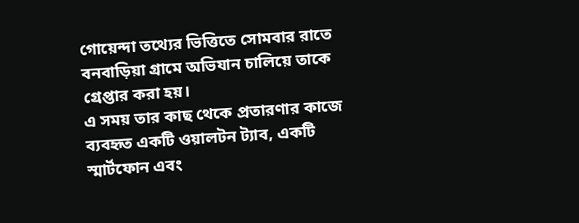গোয়েন্দা তথ্যের ভিত্তিতে সোমবার রাতে বনবাড়িয়া গ্রামে অভিযান চালিয়ে তাকে গ্রেপ্তার করা হয়।
এ সময় তার কাছ থেকে প্রতারণার কাজে ব্যবহৃত একটি ওয়ালটন ট্যাব, একটি স্মার্টফোন এবং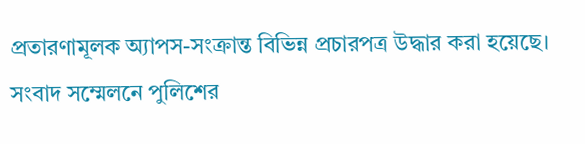প্রতারণামূলক অ্যাপস-সংক্রান্ত বিভিন্ন প্রচারপত্র উদ্ধার করা হয়েছে।
সংবাদ সম্মেলনে পুলিশের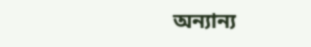অন্যান্য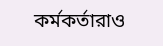কর্মকর্তারাও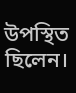উপস্থিত ছিলেন।